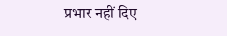प्रभार नहीं दिए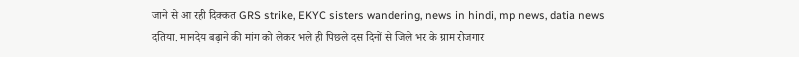जाने से आ रही दिक्कत GRS strike, EKYC sisters wandering, news in hindi, mp news, datia news
दतिया. मानदेय बढ़ाने की मांग को लेकर भले ही पिछले दस दिनों से जिले भर के ग्राम रोजगार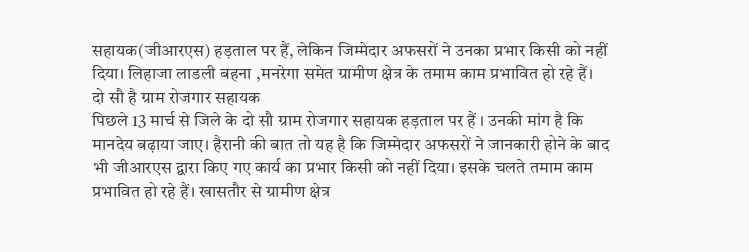सहायक(जीआरएस) हड़ताल पर हैं, लेकिन जिम्मेदार अफसरों ने उनका प्रभार किसी को नहीं दिया। लिहाजा लाडली बहना ,मनरेगा समेत ग्रामीण क्षेत्र के तमाम काम प्रभावित हो रहे हैं।
दो सौ है ग्राम रोजगार सहायक
पिछले 13 मार्च से जिले के दो सौ ग्राम रोजगार सहायक हड़ताल पर हैं । उनकी मांग है कि मानदेय बढ़ाया जाए। हैरानी की बात तो यह है कि जिम्मेदार अफसरों ने जानकारी होने के बाद भी जीआरएस द्वारा किए गए कार्य का प्रभार किसी को नहीं दिया। इसके चलते तमाम काम प्रभावित हो रहे हैं। खासतौर से ग्रामीण क्षेत्र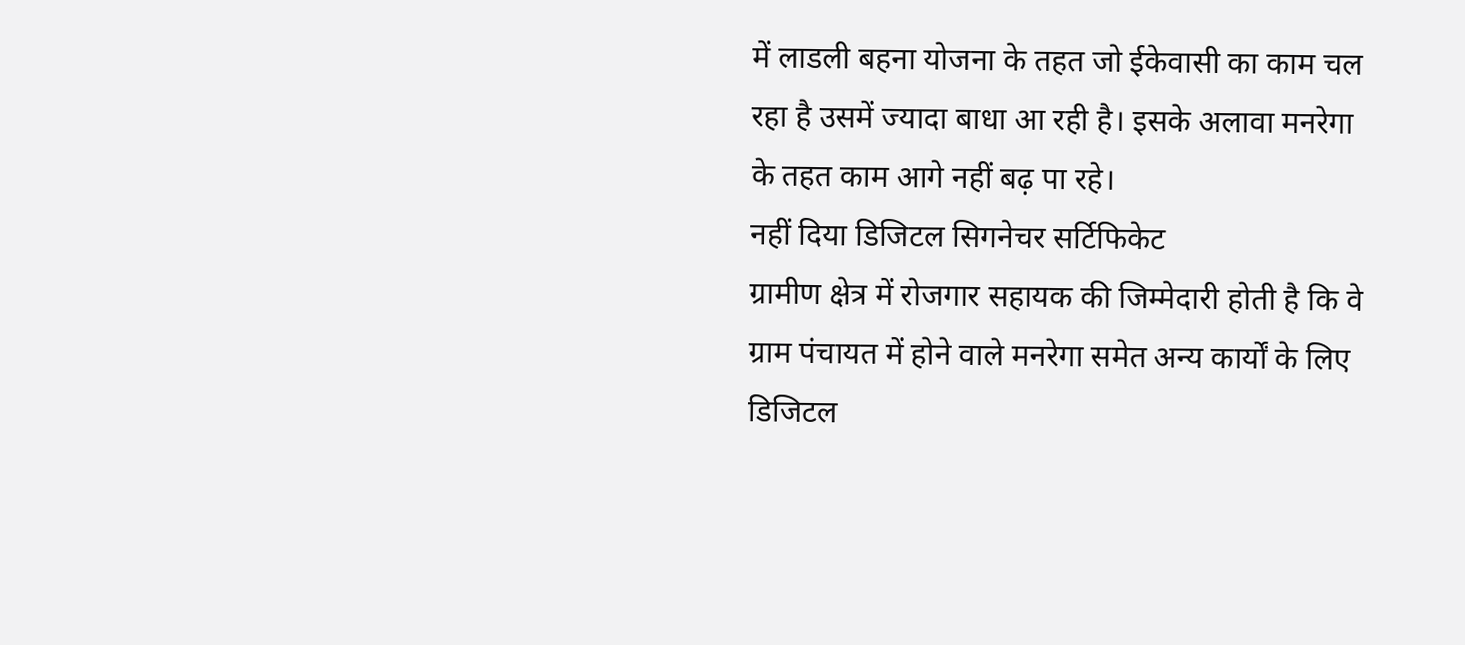में लाडली बहना योजना के तहत जो ईकेवासी का काम चल रहा है उसमें ज्यादा बाधा आ रही है। इसके अलावा मनरेगा के तहत काम आगे नहीं बढ़ पा रहे।
नहीं दिया डिजिटल सिगनेचर सर्टिफिकेट
ग्रामीण क्षेत्र में रोजगार सहायक की जिम्मेदारी होती है कि वे ग्राम पंचायत में होने वाले मनरेगा समेत अन्य कार्यों के लिए डिजिटल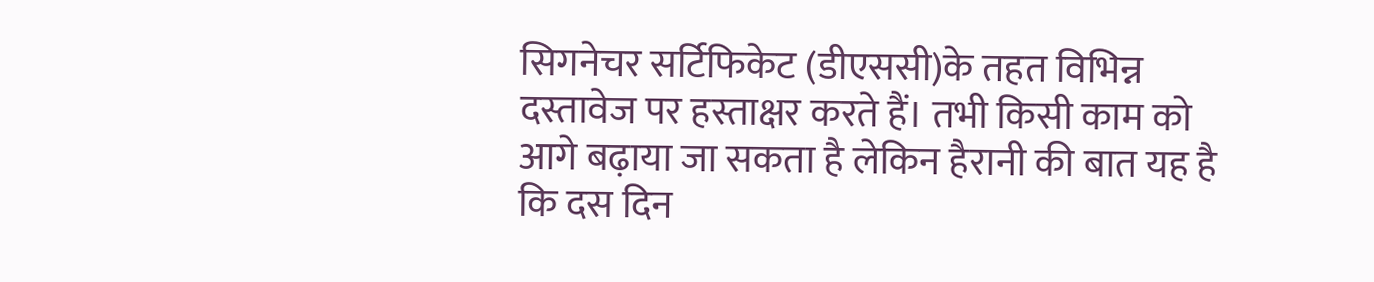सिगनेचर सर्टिफिकेट (डीएससी)के तहत विभिन्न दस्तावेज पर हस्ताक्षर करते हैं। तभी किसी काम को आगे बढ़ाया जा सकता है लेकिन हैरानी की बात यह है कि दस दिन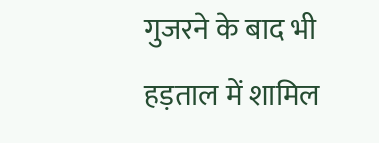गुजरने के बाद भी हड़ताल में शामिल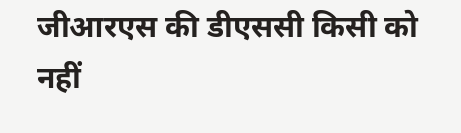जीआरएस की डीएससी किसी को नहीं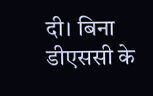दी। बिना डीएससी के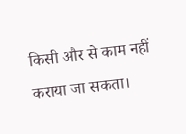किसी और से काम नहीं कराया जा सकता।